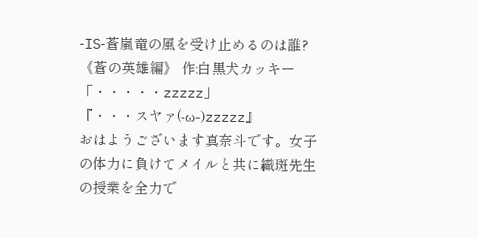‐IS‐蒼嵐竜の風を受け止めるのは誰? 《蒼の英雄編》 作:白黒犬カッキー
「・・・・・zzzzz」
『・・・スヤァ(-ω-)zzzzz』
おはようございます真奈斗です。女子の体力に負けてメイルと共に織斑先生の授業を全力で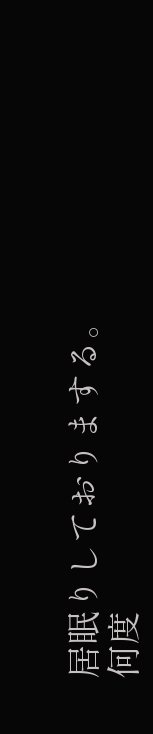居眠りしておりまする。
何度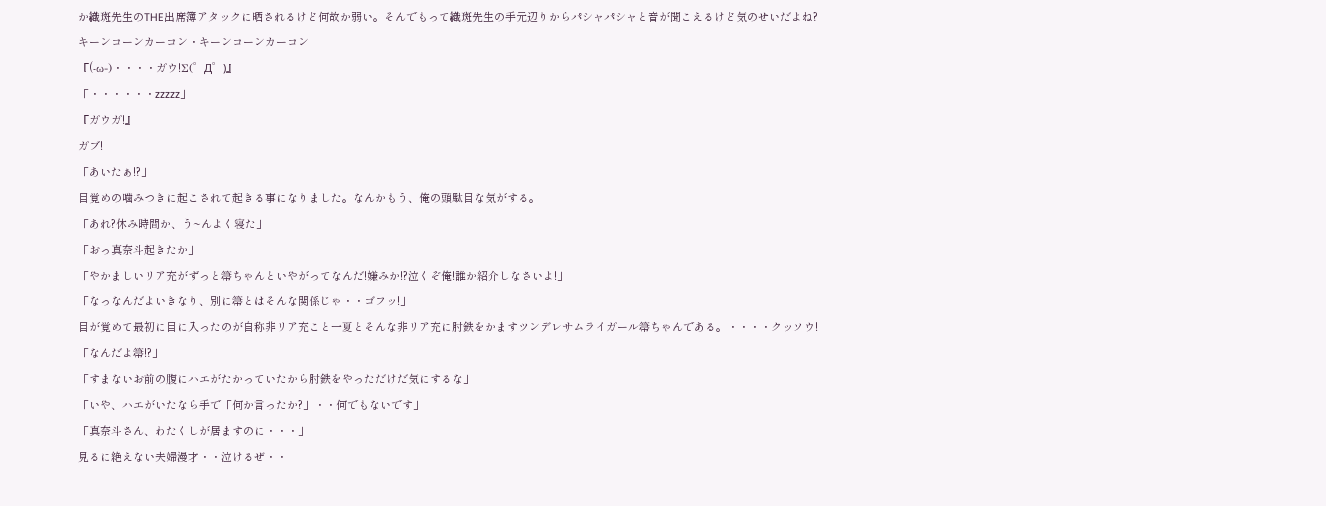か織斑先生のTHE出席簿アタックに晒されるけど何故か弱い。そんでもって織斑先生の手元辺りからパシャパシャと音が聞こえるけど気のせいだよね?
キーンコーンカーコン・キーンコーンカーコン
『(-ω-)・・・・ガウ!Σ(゜Д゜)』
「・・・・・・zzzzz」
『ガウガ!』
ガブ!
「あいたぁ!?」
目覚めの噛みつきに起こされて起きる事になりました。なんかもう、俺の頭駄目な気がする。
「あれ?休み時間か、う~んよく寝た」
「おっ真奈斗起きたか」
「やかましいリア充がずっと箒ちゃんといやがってなんだ!嫌みか!?泣くぞ俺!誰か紹介しなさいよ!」
「なっなんだよいきなり、別に箒とはそんな関係じゃ・・ゴフッ!」
目が覚めて最初に目に入ったのが自称非リア充こと一夏とそんな非リア充に肘鉄をかますツンデレサムライガール箒ちゃんである。・・・・クッソウ!
「なんだよ箒!?」
「すまないお前の腹にハエがたかっていたから肘鉄をやっただけだ気にするな」
「いや、ハエがいたなら手で「何か言ったか?」・・何でもないです」
「真奈斗さん、わたくしが居ますのに・・・」
見るに絶えない夫婦漫才・・泣けるぜ・・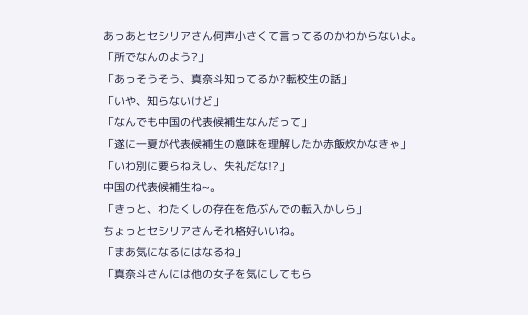あっあとセシリアさん何声小さくて言ってるのかわからないよ。
「所でなんのよう?」
「あっそうそう、真奈斗知ってるか?転校生の話」
「いや、知らないけど」
「なんでも中国の代表候補生なんだって」
「遂に一夏が代表候補生の意味を理解したか赤飯炊かなきゃ」
「いわ別に要らねえし、失礼だな!?」
中国の代表候補生ね~。
「きっと、わたくしの存在を危ぶんでの転入かしら」
ちょっとセシリアさんそれ格好いいね。
「まあ気になるにはなるね」
「真奈斗さんには他の女子を気にしてもら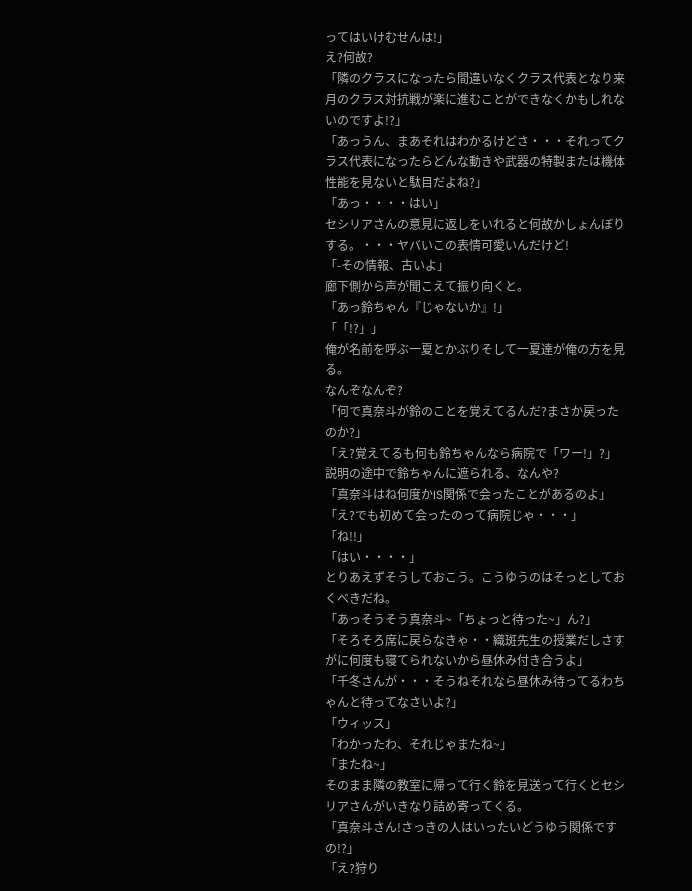ってはいけむせんは!」
え?何故?
「隣のクラスになったら間違いなくクラス代表となり来月のクラス対抗戦が楽に進むことができなくかもしれないのですよ!?」
「あっうん、まあそれはわかるけどさ・・・それってクラス代表になったらどんな動きや武器の特製または機体性能を見ないと駄目だよね?」
「あっ・・・・はい」
セシリアさんの意見に返しをいれると何故かしょんぼりする。・・・ヤバいこの表情可愛いんだけど!
「-その情報、古いよ」
廊下側から声が聞こえて振り向くと。
「あっ鈴ちゃん『じゃないか』!」
「「!?」」
俺が名前を呼ぶ一夏とかぶりそして一夏達が俺の方を見る。
なんぞなんぞ?
「何で真奈斗が鈴のことを覚えてるんだ?まさか戻ったのか?」
「え?覚えてるも何も鈴ちゃんなら病院で「ワー!」?」
説明の途中で鈴ちゃんに遮られる、なんや?
「真奈斗はね何度かIS関係で会ったことがあるのよ」
「え?でも初めて会ったのって病院じゃ・・・」
「ね!!」
「はい・・・・」
とりあえずそうしておこう。こうゆうのはそっとしておくべきだね。
「あっそうそう真奈斗~「ちょっと待った~」ん?」
「そろそろ席に戻らなきゃ・・織斑先生の授業だしさすがに何度も寝てられないから昼休み付き合うよ」
「千冬さんが・・・そうねそれなら昼休み待ってるわちゃんと待ってなさいよ?」
「ウィッス」
「わかったわ、それじゃまたね~」
「またね~」
そのまま隣の教室に帰って行く鈴を見送って行くとセシリアさんがいきなり詰め寄ってくる。
「真奈斗さん!さっきの人はいったいどうゆう関係ですの!?」
「え?狩り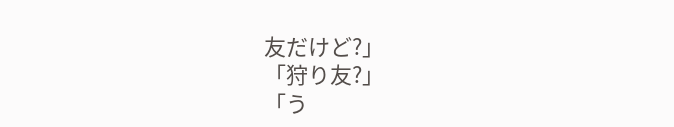友だけど?」
「狩り友?」
「う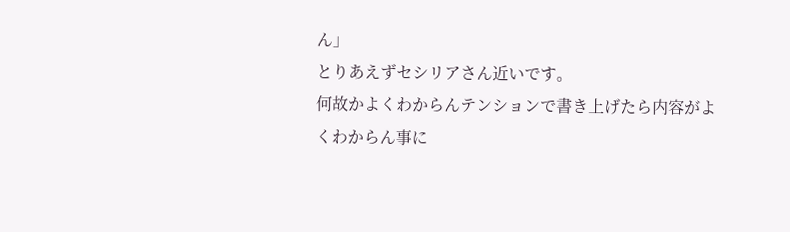ん」
とりあえずセシリアさん近いです。
何故かよくわからんテンションで書き上げたら内容がよくわからん事に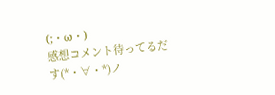(;・ω・)
感想コメント待ってるだす(*・∀・*)ノ